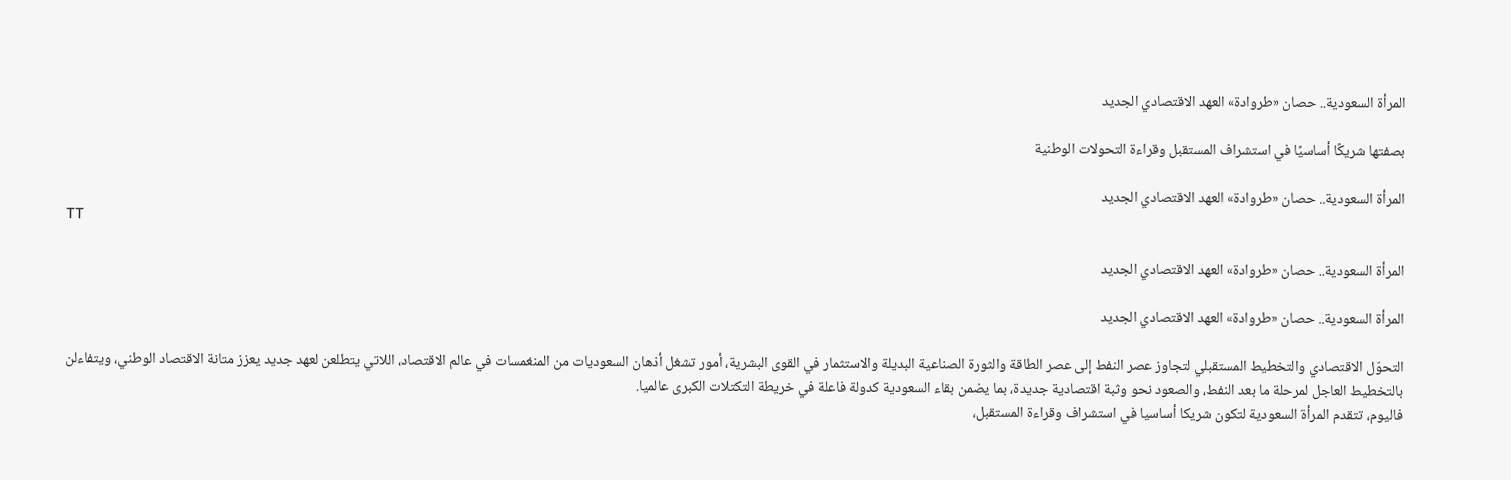المرأة السعودية.. حصان «طروادة» العهد الاقتصادي الجديد

بصفتها شريكًا أساسيًا في استشراف المستقبل وقراءة التحولات الوطنية

المرأة السعودية.. حصان «طروادة» العهد الاقتصادي الجديد
TT

المرأة السعودية.. حصان «طروادة» العهد الاقتصادي الجديد

المرأة السعودية.. حصان «طروادة» العهد الاقتصادي الجديد

التحوّل الاقتصادي والتخطيط المستقبلي لتجاوز عصر النفط إلى عصر الطاقة والثورة الصناعية البديلة والاستثمار في القوى البشرية، أمور تشغل أذهان السعوديات من المنغمسات في عالم الاقتصاد، اللاتي يتطلعن لعهد جديد يعزز متانة الاقتصاد الوطني، ويتفاءلن بالتخطيط العاجل لمرحلة ما بعد النفط، والصعود نحو وثبة اقتصادية جديدة، بما يضمن بقاء السعودية كدولة فاعلة في خريطة التكتلات الكبرى عالميا.
فاليوم، تتقدم المرأة السعودية لتكون شريكا أساسيا في استشراف وقراءة المستقبل،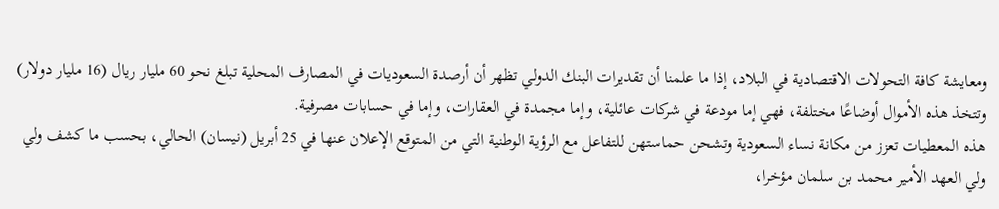ومعايشة كافة التحولات الاقتصادية في البلاد، إذا ما علمنا أن تقديرات البنك الدولي تظهر أن أرصدة السعوديات في المصارف المحلية تبلغ نحو 60 مليار ريال (16 مليار دولار) وتتخذ هذه الأموال أوضاعًا مختلفة، فهي إما مودعة في شركات عائلية، وإما مجمدة في العقارات، وإما في حسابات مصرفية.
هذه المعطيات تعزز من مكانة نساء السعودية وتشحن حماستهن للتفاعل مع الرؤية الوطنية التي من المتوقع الإعلان عنها في 25 أبريل (نيسان) الحالي، بحسب ما كشف ولي ولي العهد الأمير محمد بن سلمان مؤخرا،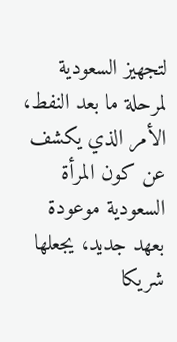لتجهيز السعودية لمرحلة ما بعد النفط، الأمر الذي يكشف عن كون المرأة السعودية موعودة بعهد جديد، يجعلها شريكا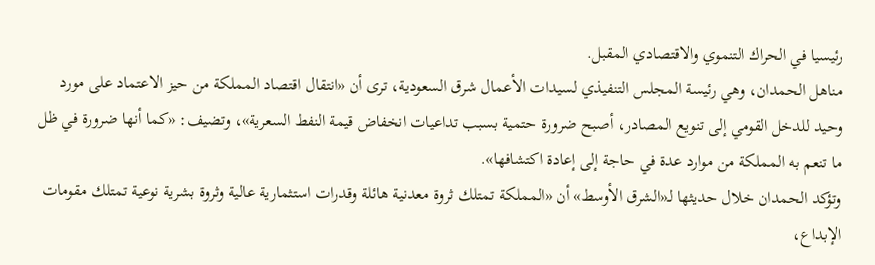رئيسيا في الحراك التنموي والاقتصادي المقبل.
مناهل الحمدان، وهي رئيسة المجلس التنفيذي لسيدات الأعمال شرق السعودية، ترى أن «انتقال اقتصاد المملكة من حيز الاعتماد على مورد وحيد للدخل القومي إلى تنويع المصادر، أصبح ضرورة حتمية بسبب تداعيات انخفاض قيمة النفط السعرية»، وتضيف: «كما أنها ضرورة في ظل ما تنعم به المملكة من موارد عدة في حاجة إلى إعادة اكتشافها».
وتؤكد الحمدان خلال حديثها لـ«الشرق الأوسط» أن «المملكة تمتلك ثروة معدنية هائلة وقدرات استثمارية عالية وثروة بشرية نوعية تمتلك مقومات الإبداع،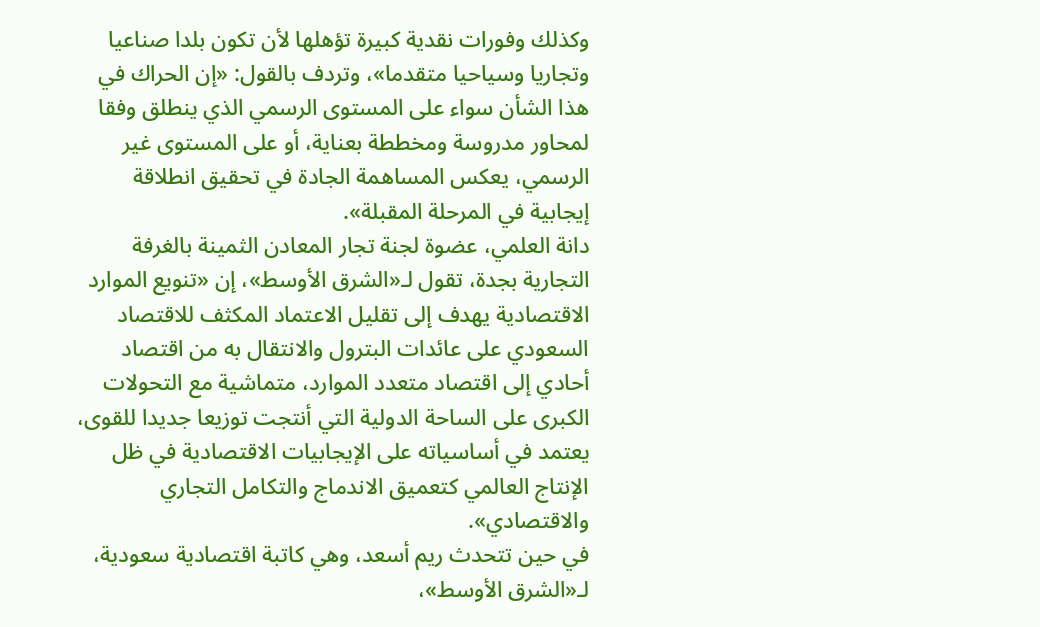وكذلك وفورات نقدية كبيرة تؤهلها لأن تكون بلدا صناعيا وتجاريا وسياحيا متقدما»، وتردف بالقول: «إن الحراك في هذا الشأن سواء على المستوى الرسمي الذي ينطلق وفقا لمحاور مدروسة ومخططة بعناية، أو على المستوى غير الرسمي، يعكس المساهمة الجادة في تحقيق انطلاقة إيجابية في المرحلة المقبلة».
دانة العلمي، عضوة لجنة تجار المعادن الثمينة بالغرفة التجارية بجدة، تقول لـ«الشرق الأوسط»، إن «تنويع الموارد الاقتصادية يهدف إلى تقليل الاعتماد المكثف للاقتصاد السعودي على عائدات البترول والانتقال به من اقتصاد أحادي إلى اقتصاد متعدد الموارد، متماشية مع التحولات الكبرى على الساحة الدولية التي أنتجت توزيعا جديدا للقوى، يعتمد في أساسياته على الإيجابيات الاقتصادية في ظل الإنتاج العالمي كتعميق الاندماج والتكامل التجاري والاقتصادي».
في حين تتحدث ريم أسعد، وهي كاتبة اقتصادية سعودية، لـ«الشرق الأوسط»،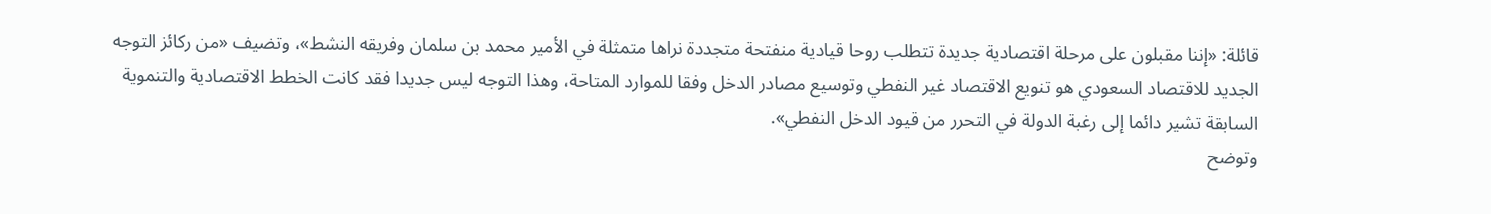قائلة: «إننا مقبلون على مرحلة اقتصادية جديدة تتطلب روحا قيادية منفتحة متجددة نراها متمثلة في الأمير محمد بن سلمان وفريقه النشط»، وتضيف «من ركائز التوجه الجديد للاقتصاد السعودي هو تنويع الاقتصاد غير النفطي وتوسيع مصادر الدخل وفقا للموارد المتاحة، وهذا التوجه ليس جديدا فقد كانت الخطط الاقتصادية والتنموية السابقة تشير دائما إلى رغبة الدولة في التحرر من قيود الدخل النفطي».
وتوضح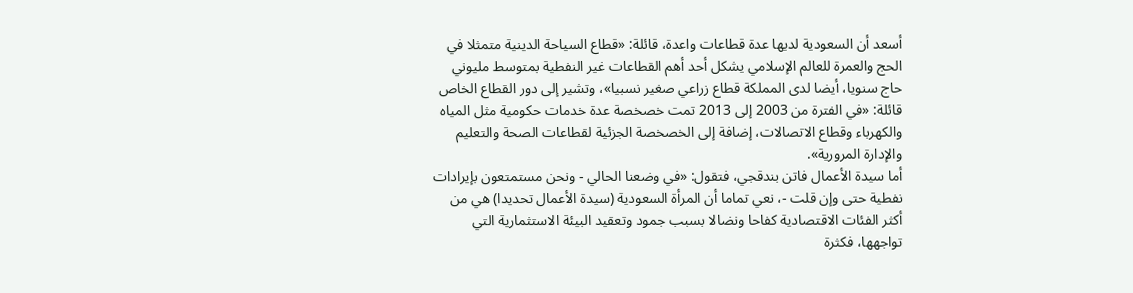أسعد أن السعودية لديها عدة قطاعات واعدة، قائلة: «قطاع السياحة الدينية متمثلا في الحج والعمرة للعالم الإسلامي يشكل أحد أهم القطاعات غير النفطية بمتوسط مليوني حاج سنويا، أيضا لدى المملكة قطاع زراعي صغير نسبيا»، وتشير إلى دور القطاع الخاص قائلة: «في الفترة من 2003 إلى 2013 تمت خصخصة عدة خدمات حكومية مثل المياه والكهرباء وقطاع الاتصالات، إضافة إلى الخصخصة الجزئية لقطاعات الصحة والتعليم والإدارة المرورية».
أما سيدة الأعمال فاتن بندقجي، فتقول: «في وضعنا الحالي - ونحن مستمتعون بإيرادات نفطية حتى وإن قلت -، نعي تماما أن المرأة السعودية (سيدة الأعمال تحديدا) هي من أكثر الفئات الاقتصادية كفاحا ونضالا بسبب جمود وتعقيد البيئة الاستثمارية التي تواجهها، فكثرة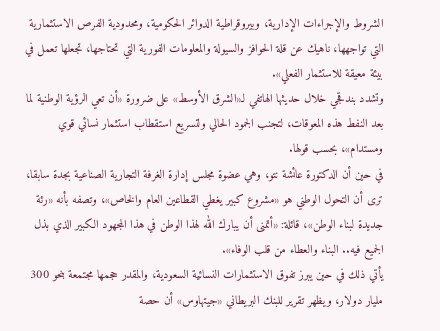الشروط والإجراءات الإدارية، وبيروقراطية الدوائر الحكومية، ومحدودية الفرص الاستثمارية التي تواجهها، ناهيك عن قلة الحوافز والسيولة والمعلومات الفورية التي تحتاجها، تجعلها تعمل في بيئة معيقة للاستثمار الفعلي».
وتشدد بندقجي خلال حديثها الهاتفي لـ«الشرق الأوسط» على ضرورة «أن تعي الرؤية الوطنية لما بعد النفط هذه المعوقات، لتجنب الجمود الحالي ولتسريع استقطاب استثمار نسائي قوي ومستدام»، بحسب قولها.
في حين أن الدكتورة عائشة نتو، وهي عضوة مجلس إدارة الغرفة التجارية الصناعية بجدة سابقا، ترى أن التحول الوطني هو «مشروع كبير يغطي القطاعين العام والخاص»، وتصفه بأنه «رئة جديدة لبناء الوطن»، قائلة: «أتمنى أن يبارك الله لهذا الوطن في هذا المجهود الكبير الذي بذل الجميع فيه.. البناء والعطاء من قلب الوفاء».
يأتي ذلك في حين يبرز تفوق الاستثمارات النسائية السعودية، والمقدر حجمها مجتمعة بنحو 300 مليار دولار، ويظهر تقرير للبنك البريطاني «جيتهاوس» أن حصة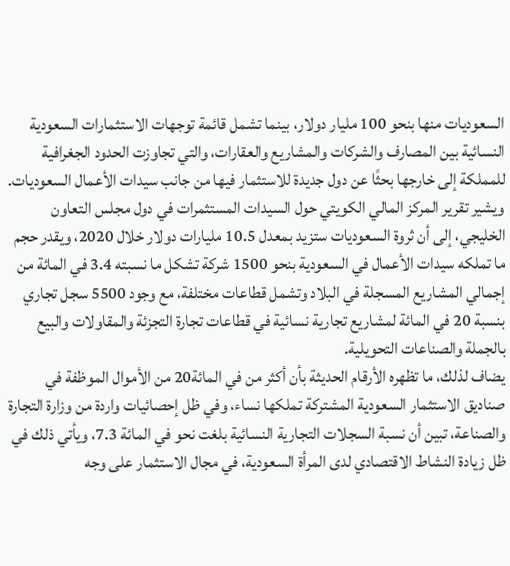السعوديات منها بنحو 100 مليار دولار، بينما تشمل قائمة توجهات الاستثمارات السعودية النسائية بين المصارف والشركات والمشاريع والعقارات، والتي تجاوزت الحدود الجغرافية للمملكة إلى خارجها بحثًا عن دول جديدة للاستثمار فيها من جانب سيدات الأعمال السعوديات.
ويشير تقرير المركز المالي الكويتي حول السيدات المستثمرات في دول مجلس التعاون الخليجي، إلى أن ثروة السعوديات ستزيد بمعدل 10.5 مليارات دولار خلال 2020، ويقدر حجم ما تملكه سيدات الأعمال في السعودية بنحو 1500 شركة تشكل ما نسبته 3.4 في المائة من إجمالي المشاريع المسجلة في البلاد وتشمل قطاعات مختلفة، مع وجود 5500 سجل تجاري بنسبة 20 في المائة لمشاريع تجارية نسائية في قطاعات تجارة التجزئة والمقاولات والبيع بالجملة والصناعات التحويلية.
يضاف لذلك، ما تظهره الأرقام الحديثة بأن أكثر من في المائة20 من الأموال الموظفة في صناديق الاستثمار السعودية المشتركة تملكها نساء، وفي ظل إحصائيات واردة من وزارة التجارة والصناعة، تبين أن نسبة السجلات التجارية النسائية بلغت نحو في المائة 7.3، ويأتي ذلك في ظل زيادة النشاط الاقتصادي لدى المرأة السعودية، في مجال الاستثمار على وجه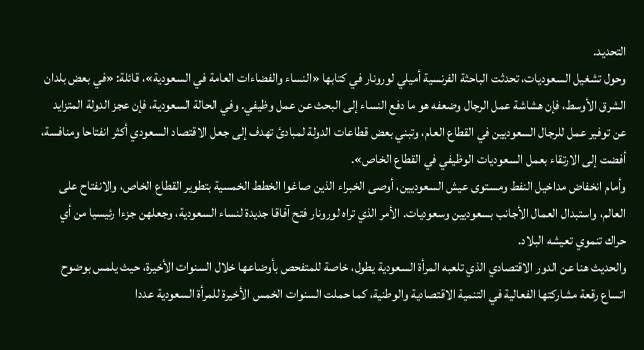التحديد.
وحول تشغيل السعوديات، تحدثت الباحثة الفرنسية أميلي لورونار في كتابها «النساء والفضاءات العامة في السعودية»، قائلة: «في بعض بلدان الشرق الأوسط، فإن هشاشة عمل الرجال وضعفه هو ما دفع النساء إلى البحث عن عمل وظيفي. وفي الحالة السعودية، فإن عجز الدولة المتزايد عن توفير عمل للرجال السعوديين في القطاع العام، وتبني بعض قطاعات الدولة لمبادئ تهدف إلى جعل الاقتصاد السعودي أكثر انفتاحا ومنافسة، أفضت إلى الارتقاء بعمل السعوديات الوظيفي في القطاع الخاص».
وأمام انخفاض مداخيل النفط ومستوى عيش السعوديين، أوصى الخبراء الذين صاغوا الخطط الخمسية بتطوير القطاع الخاص، والانفتاح على العالم، واستبدال العمال الأجانب بسعوديين وسعوديات. الأمر الذي تراه لورونار فتح آفاقا جديدة لنساء السعودية، وجعلهن جزءا رئيسيا من أي حراك تنموي تعيشه البلاد.
والحديث هنا عن الدور الاقتصادي الذي تلعبه المرأة السعودية يطول، خاصة للمتفحص بأوضاعها خلال السنوات الأخيرة، حيث يلمس بوضوح اتساع رقعة مشاركتها الفعالية في التنمية الاقتصادية والوطنية، كما حملت السنوات الخمس الأخيرة للمرأة السعودية عددا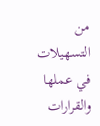من التسهيلات في عملها والقرارات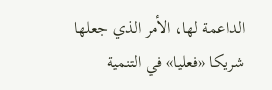الداعمة لها، الأمر الذي جعلها شريكا «فعليا» في التنمية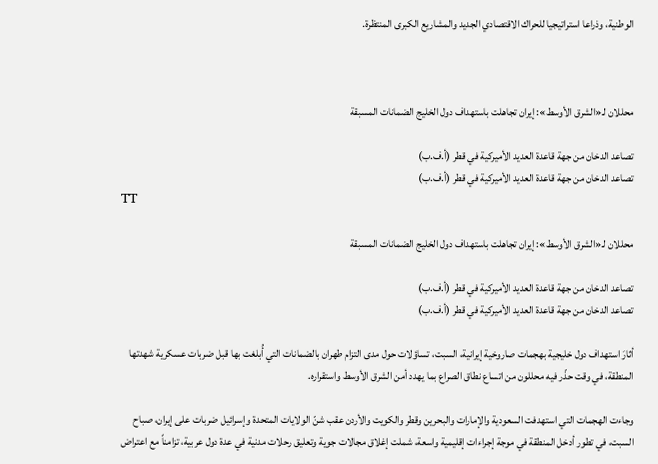الوطنية، وذراعا استراتيجيا للحراك الاقتصادي الجديد والمشاريع الكبرى المنتظرة.



محللان لـ«الشرق الأوسط»: إيران تجاهلت باستهداف دول الخليج الضمانات المسبقة

تصاعد الدخان من جهة قاعدة العديد الأميركية في قطر (أ.ف.ب)
تصاعد الدخان من جهة قاعدة العديد الأميركية في قطر (أ.ف.ب)
TT

محللان لـ«الشرق الأوسط»: إيران تجاهلت باستهداف دول الخليج الضمانات المسبقة

تصاعد الدخان من جهة قاعدة العديد الأميركية في قطر (أ.ف.ب)
تصاعد الدخان من جهة قاعدة العديد الأميركية في قطر (أ.ف.ب)

أثارَ استهداف دول خليجية بهجمات صاروخية إيرانية، السبت، تساؤلات حول مدى التزام طهران بالضمانات التي أُبلغت بها قبل ضربات عسكرية شهدتها المنطقة، في وقت حذّر فيه محللون من اتساع نطاق الصراع بما يهدد أمن الشرق الأوسط واستقراره.

وجاءت الهجمات التي استهدفت السعودية والإمارات والبحرين وقطر والكويت والأردن عقب شنّ الولايات المتحدة وإسرائيل ضربات على إيران، صباح السبت، في تطور أدخل المنطقة في موجة إجراءات إقليمية واسعة، شملت إغلاق مجالات جوية وتعليق رحلات مدنية في عدة دول عربية، تزامناً مع اعتراض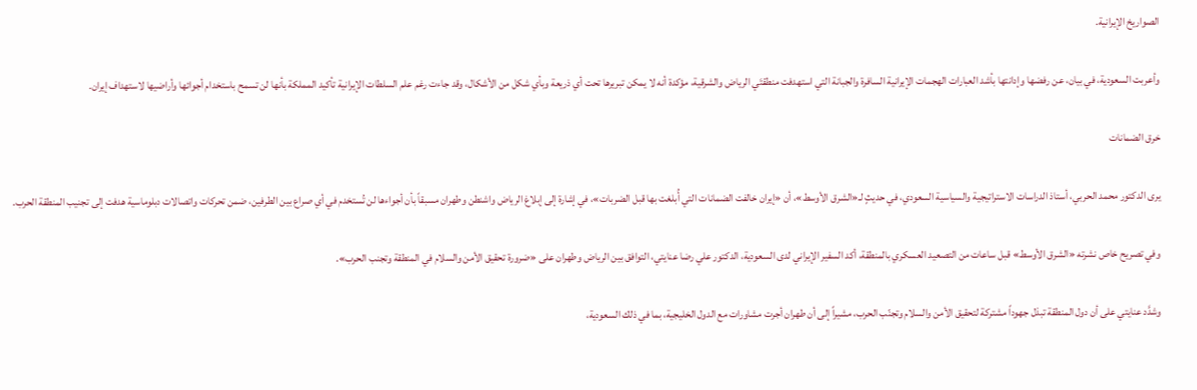الصواريخ الإيرانية.

وأعربت السعودية، في بيان، عن رفضها وإدانتها بأشد العبارات الهجمات الإيرانية السافرة والجبانة التي استهدفت منطقتَي الرياض والشرقية، مؤكدة أنه لا يمكن تبريرها تحت أي ذريعة وبأي شكل من الأشكال، وقد جاءت رغم علم السلطات الإيرانية تأكيد المملكة بأنها لن تسمح باستخدام أجوائها وأراضيها لاستهداف إيران.

خرق الضمانات

يرى الدكتور محمد الحربي، أستاذ الدراسات الاستراتيجية والسياسية السعودي، في حديثٍ لـ«الشرق الأوسط»، أن «إيران خالفت الضمانات التي أُبلغت بها قبل الضربات»، في إشارة إلى إبلاغ الرياض واشنطن وطهران مسبقاً بأن أجواءها لن تُستخدم في أي صراع بين الطرفين، ضمن تحركات واتصالات دبلوماسية هدفت إلى تجنيب المنطقة الحرب.

وفي تصريح خاص نشرته «الشرق الأوسط» قبل ساعات من التصعيد العسكري بالمنطقة، أكد السفير الإيراني لدى السعودية، الدكتور علي رضا عنايتي، التوافق بين الرياض وطهران على «ضرورة تحقيق الأمن والسلام في المنطقة وتجنب الحرب».

وشدَّد عنايتي على أن دول المنطقة تبذل جهوداً مشتركة لتحقيق الأمن والسلام وتجنّب الحرب، مشيراً إلى أن طهران أجرت مشاورات مع الدول الخليجية، بما في ذلك السعودية،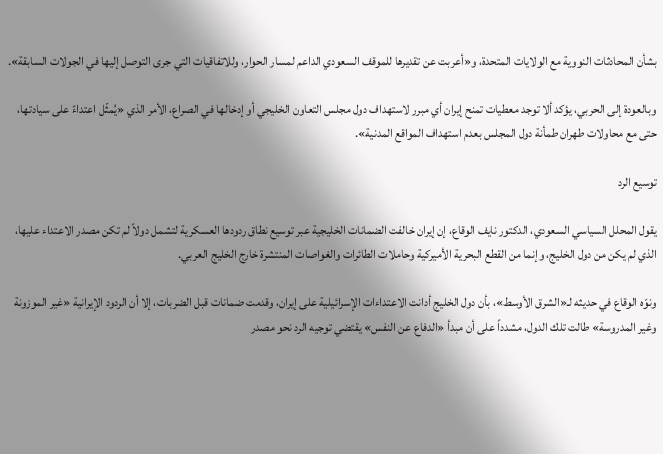بشأن المحادثات النووية مع الولايات المتحدة، و«أعربت عن تقديرها للموقف السعودي الداعم لمسار الحوار، وللاتفاقيات التي جرى التوصل إليها في الجولات السابقة».

وبالعودة إلى الحربي، يؤكد ألا توجد معطيات تمنح إيران أي مبرر لاستهداف دول مجلس التعاون الخليجي أو إدخالها في الصراع، الأمر الذي «يُمثّل اعتداءً على سيادتها، حتى مع محاولات طهران طمأنة دول المجلس بعدم استهداف المواقع المدنية».

توسيع الرد

يقول المحلل السياسي السعودي، الدكتور نايف الوقاع، إن إيران خالفت الضمانات الخليجية عبر توسيع نطاق ردودها العسكرية لتشمل دولاً لم تكن مصدر الاعتداء عليها، الذي لم يكن من دول الخليج، وإنما من القطع البحرية الأميركية وحاملات الطائرات والغواصات المنتشرة خارج الخليج العربي.

ونوّه الوقاع في حديثه لـ«الشرق الأوسط»، بأن دول الخليج أدانت الاعتداءات الإسرائيلية على إيران، وقدمت ضمانات قبل الضربات، إلا أن الردود الإيرانية «غير الموزونة وغير المدروسة» طالت تلك الدول، مشدداً على أن مبدأ «الدفاع عن النفس» يقتضي توجيه الرد نحو مصدر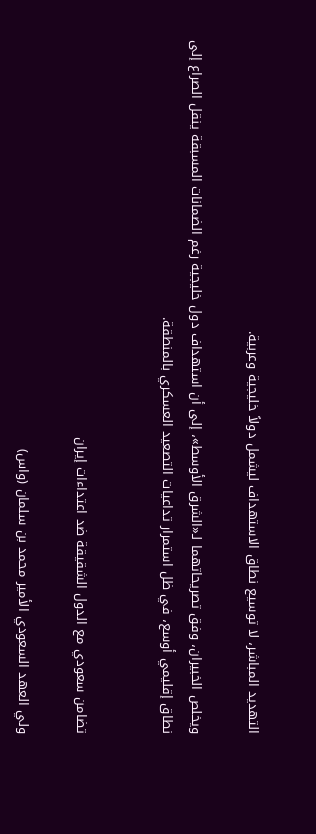التهديد المباشر، لا توسيع نطاق الاستهداف ليشمل دولاً خليجية وعربية.

ويخلص الخبيران، وفق تصريحاتهما لـ«الشرق الأوسط»، إلى أن استهداف دول خليجية رغم الضمانات المسبقة ينقل الصراع إلى نطاق إقليمي أوسع، في ظل استمرار تداعيات التصعيد العسكري بالمنطقة.


تضامن سعودي مع الدول الشقيقة ضد اعتداءات إيران

ولي العهد السعودي الأمير محمد بن سلمان (واس)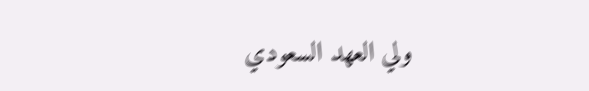ولي العهد السعودي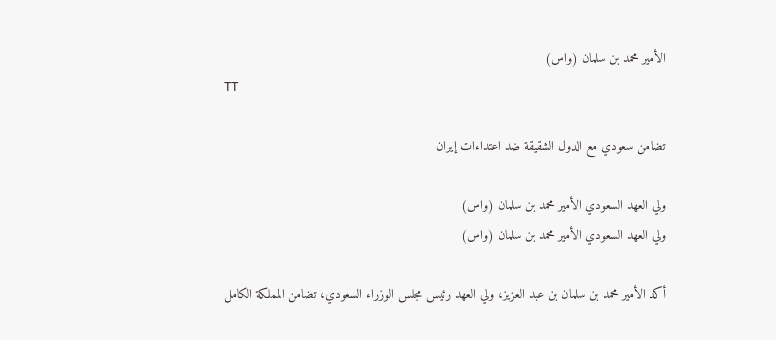الأمير محمد بن سلمان (واس)
TT

تضامن سعودي مع الدول الشقيقة ضد اعتداءات إيران

ولي العهد السعودي الأمير محمد بن سلمان (واس)
ولي العهد السعودي الأمير محمد بن سلمان (واس)

أكد الأمير محمد بن سلمان بن عبد العزيز، ولي العهد رئيس مجلس الوزراء السعودي، تضامن المملكة الكامل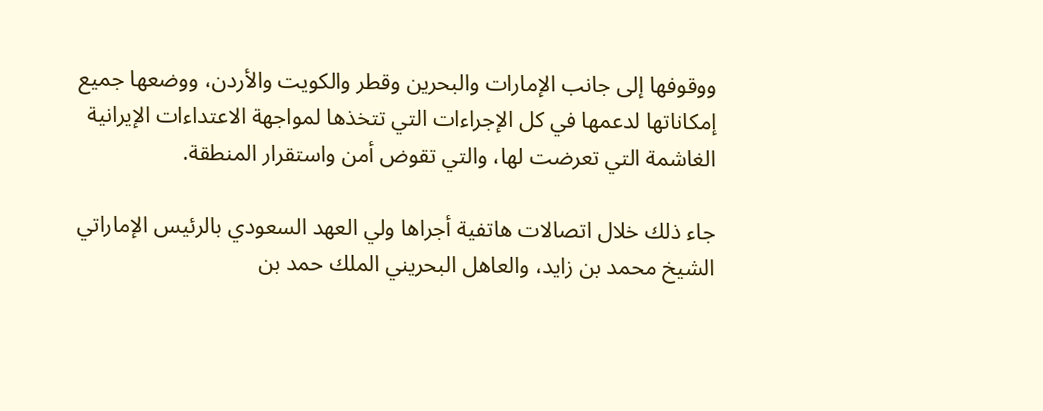ووقوفها إلى جانب الإمارات والبحرين وقطر والكويت والأردن، ووضعها جميع إمكاناتها لدعمها في كل الإجراءات التي تتخذها لمواجهة الاعتداءات الإيرانية الغاشمة التي تعرضت لها، والتي تقوض أمن واستقرار المنطقة.

جاء ذلك خلال اتصالات هاتفية أجراها ولي العهد السعودي بالرئيس الإماراتي الشيخ محمد بن زايد، والعاهل البحريني الملك حمد بن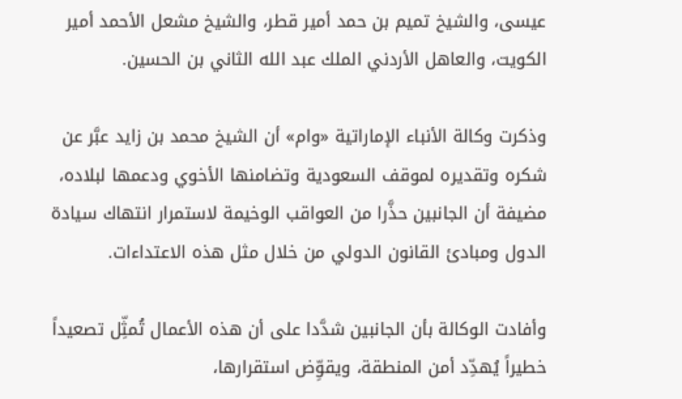عيسى، والشيخ تميم بن حمد أمير قطر، والشيخ مشعل الأحمد أمير الكويت، والعاهل الأردني الملك عبد الله الثاني بن الحسين.

وذكرت وكالة الأنباء الإماراتية «وام» أن الشيخ محمد بن زايد عبَّر عن شكره وتقديره لموقف السعودية وتضامنها الأخوي ودعمها لبلاده، مضيفة أن الجانبين حذَّرا من العواقب الوخيمة لاستمرار انتهاك سيادة الدول ومبادئ القانون الدولي من خلال مثل هذه الاعتداءات.

وأفادت الوكالة بأن الجانبين شدَّدا على أن هذه الأعمال تُمثِّل تصعيداً خطيراً يُهدِّد أمن المنطقة، ويقوِّض استقرارها،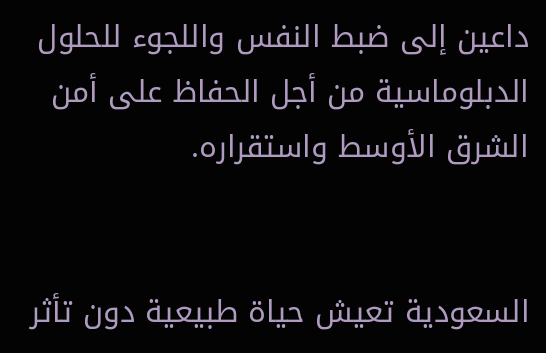داعين إلى ضبط النفس واللجوء للحلول الدبلوماسية من أجل الحفاظ على أمن الشرق الأوسط واستقراره.


السعودية تعيش حياة طبيعية دون تأثر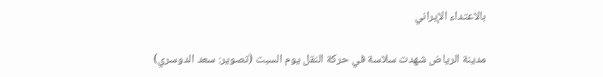بالاعتداء الإيراني

مدينة الرياض شهدت سلاسة في حركة النقل يوم السبت (تصوير: سعد الدوسري)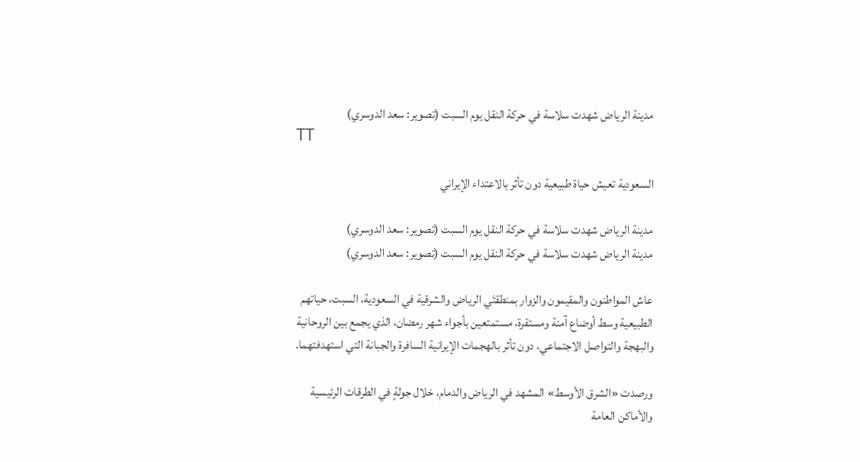مدينة الرياض شهدت سلاسة في حركة النقل يوم السبت (تصوير: سعد الدوسري)
TT

السعودية تعيش حياة طبيعية دون تأثر بالاعتداء الإيراني

مدينة الرياض شهدت سلاسة في حركة النقل يوم السبت (تصوير: سعد الدوسري)
مدينة الرياض شهدت سلاسة في حركة النقل يوم السبت (تصوير: سعد الدوسري)

عاش المواطنون والمقيمون والزوار بمنطقتَي الرياض والشرقية في السعودية، السبت، حياتهم الطبيعية وسط أوضاع آمنة ومستقرة، مستمتعين بأجواء شهر رمضان، الذي يجمع بين الروحانية والبهجة والتواصل الاجتماعي، دون تأثر بالهجمات الإيرانية السافرة والجبانة التي استهدفتهما.

ورصدت «الشرق الأوسط» المشهد في الرياض والدمام، خلال جولةٍ في الطرقات الرئيسية والأماكن العامة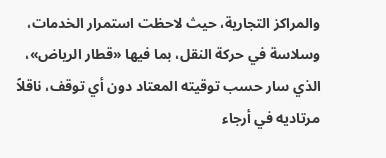والمراكز التجارية، حيث لاحظت استمرار الخدمات، وسلاسة في حركة النقل، بما فيها «قطار الرياض»، الذي سار حسب توقيته المعتاد دون أي توقف، ناقلاً مرتاديه في أرجاء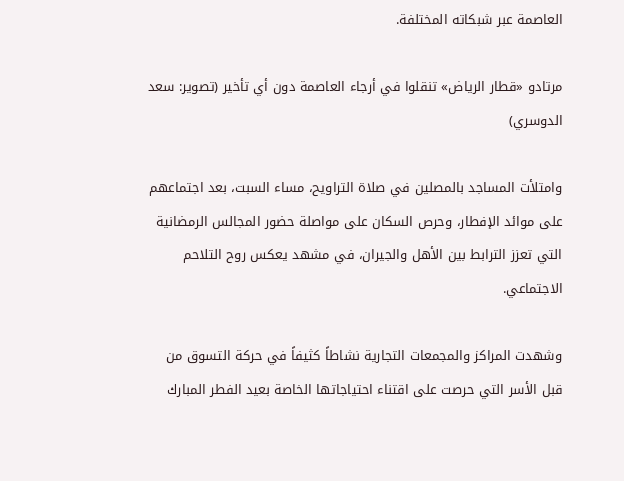العاصمة عبر شبكاته المختلفة.

مرتادو «قطار الرياض» تنقلوا في أرجاء العاصمة دون أي تأخير (تصوير: سعد الدوسري)

وامتلأت المساجد بالمصلين في صلاة التراويح، مساء السبت، بعد اجتماعهم على موائد الإفطار، وحرص السكان على مواصلة حضور المجالس الرمضانية التي تعزز الترابط بين الأهل والجيران، في مشهد يعكس روح التلاحم الاجتماعي.

وشهدت المراكز والمجمعات التجارية نشاطاً كثيفاً في حركة التسوق من قبل الأسر التي حرصت على اقتناء احتياجاتها الخاصة بعيد الفطر المبارك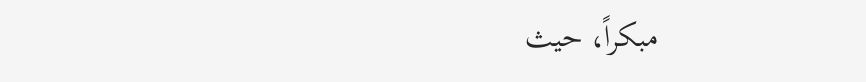مبكراً، حيث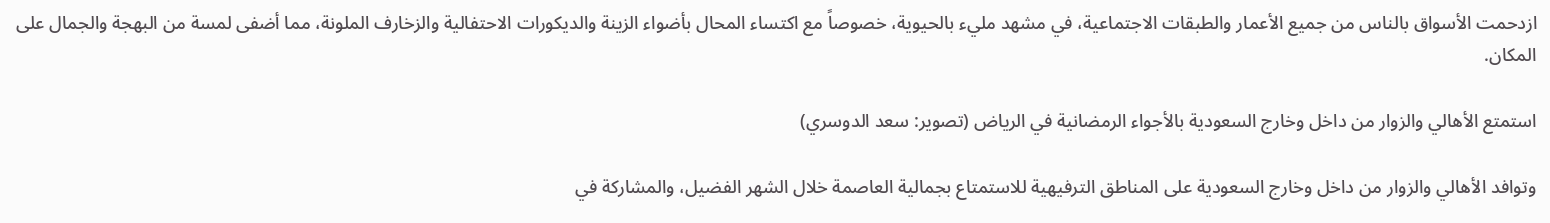ازدحمت الأسواق بالناس من جميع الأعمار والطبقات الاجتماعية، في مشهد مليء بالحيوية، خصوصاً مع اكتساء المحال بأضواء الزينة والديكورات الاحتفالية والزخارف الملونة، مما أضفى لمسة من البهجة والجمال على المكان.

استمتع الأهالي والزوار من داخل وخارج السعودية بالأجواء الرمضانية في الرياض (تصوير: سعد الدوسري)

وتوافد الأهالي والزوار من داخل وخارج السعودية على المناطق الترفيهية للاستمتاع بجمالية العاصمة خلال الشهر الفضيل، والمشاركة في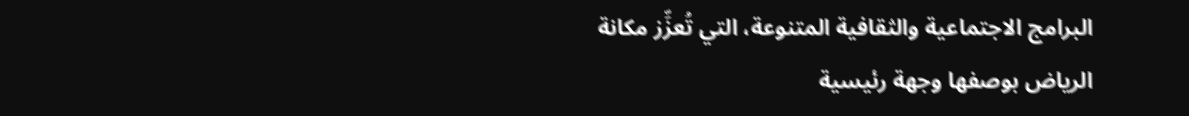البرامج الاجتماعية والثقافية المتنوعة، التي تُعزِّز مكانة الرياض بوصفها وجهة رئيسية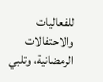للفعاليات والاحتفالات الرمضانية، وتلبي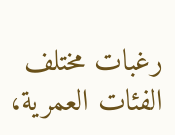رغبات مختلف الفئات العمرية،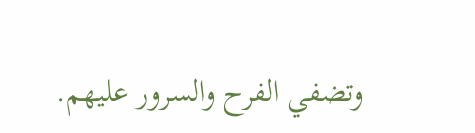وتضفي الفرح والسرور عليهم.